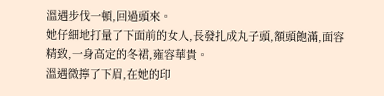溫遇步伐一頓,回過頭來。
她仔細地打量了下面前的女人,長發扎成丸子頭,額頭飽滿,面容精致,一身高定的冬裙,雍容華貴。
溫遇微擰了下眉,在她的印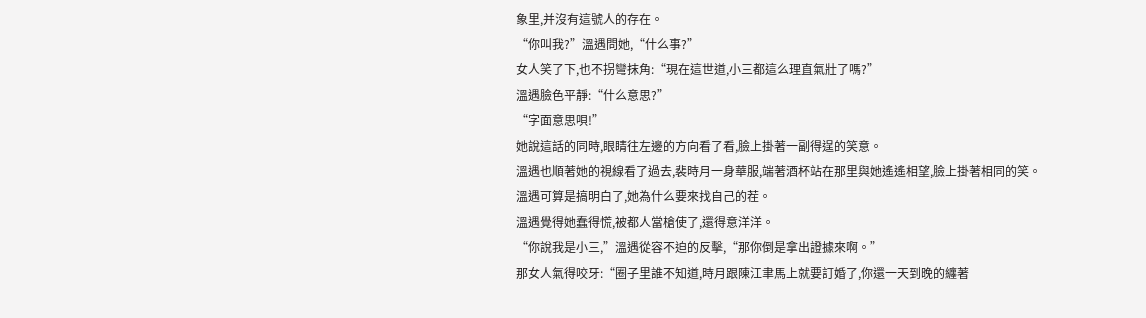象里,并沒有這號人的存在。
“你叫我?”溫遇問她,“什么事?”
女人笑了下,也不拐彎抹角:“現在這世道,小三都這么理直氣壯了嗎?”
溫遇臉色平靜:“什么意思?”
“字面意思唄!”
她說這話的同時,眼睛往左邊的方向看了看,臉上掛著一副得逞的笑意。
溫遇也順著她的視線看了過去,裴時月一身華服,端著酒杯站在那里與她遙遙相望,臉上掛著相同的笑。
溫遇可算是搞明白了,她為什么要來找自己的茬。
溫遇覺得她蠢得慌,被都人當槍使了,還得意洋洋。
“你說我是小三,”溫遇從容不迫的反擊,“那你倒是拿出證據來啊。”
那女人氣得咬牙:“圈子里誰不知道,時月跟陳江聿馬上就要訂婚了,你還一天到晚的纏著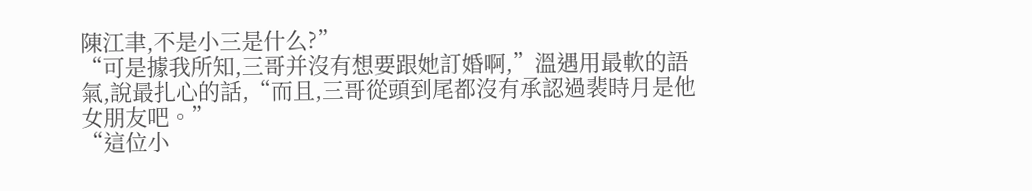陳江聿,不是小三是什么?”
“可是據我所知,三哥并沒有想要跟她訂婚啊,”溫遇用最軟的語氣,說最扎心的話,“而且,三哥從頭到尾都沒有承認過裴時月是他女朋友吧。”
“這位小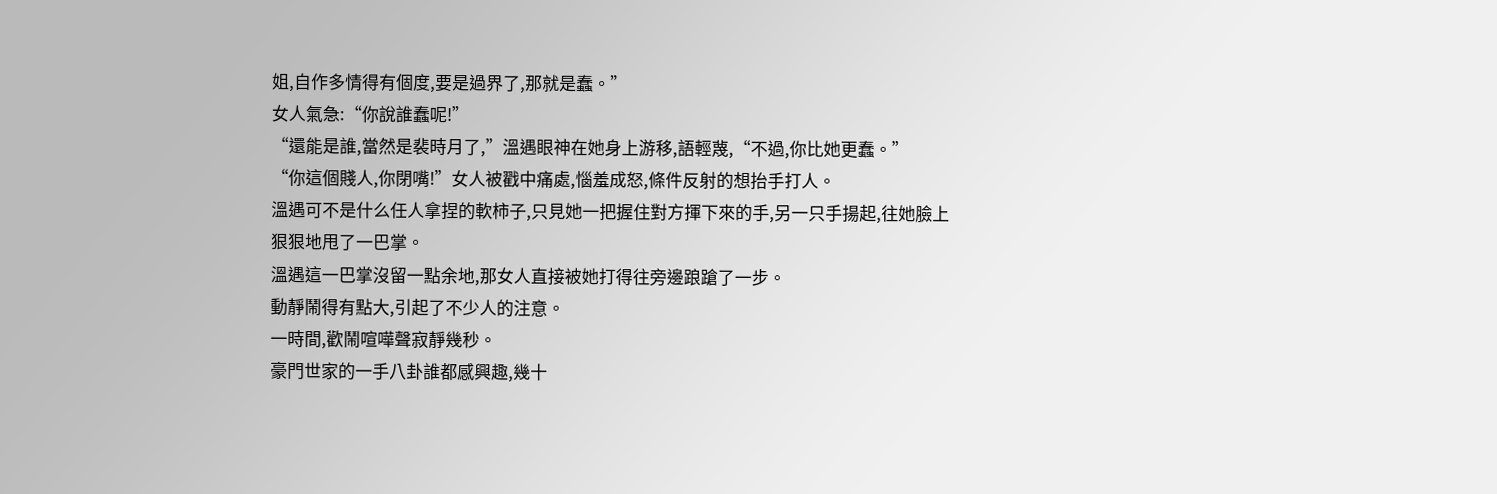姐,自作多情得有個度,要是過界了,那就是蠢。”
女人氣急:“你說誰蠢呢!”
“還能是誰,當然是裴時月了,”溫遇眼神在她身上游移,語輕蔑,“不過,你比她更蠢。”
“你這個賤人,你閉嘴!”女人被戳中痛處,惱羞成怒,條件反射的想抬手打人。
溫遇可不是什么任人拿捏的軟柿子,只見她一把握住對方揮下來的手,另一只手揚起,往她臉上狠狠地甩了一巴掌。
溫遇這一巴掌沒留一點余地,那女人直接被她打得往旁邊踉蹌了一步。
動靜鬧得有點大,引起了不少人的注意。
一時間,歡鬧喧嘩聲寂靜幾秒。
豪門世家的一手八卦誰都感興趣,幾十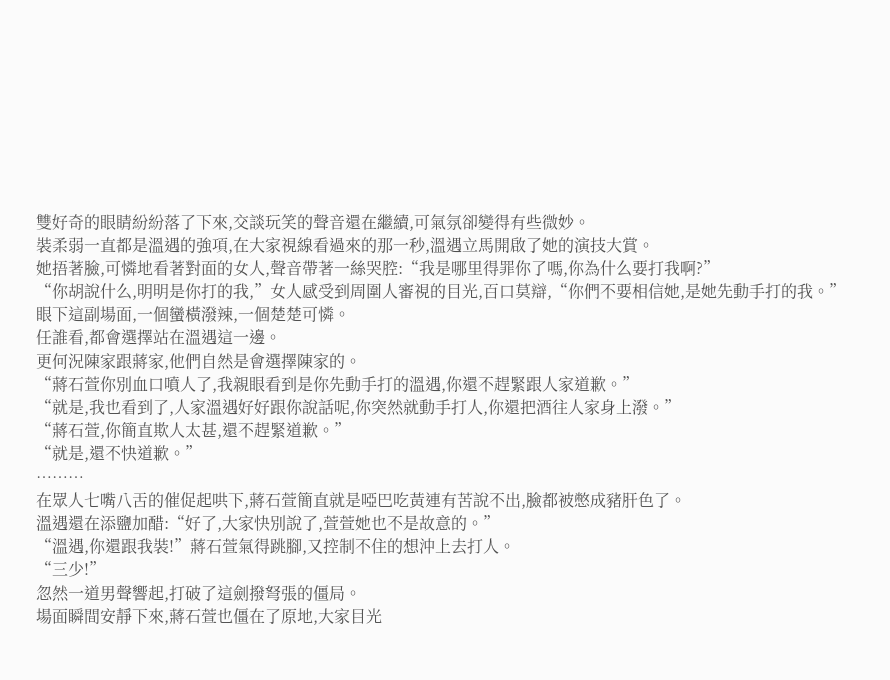雙好奇的眼睛紛紛落了下來,交談玩笑的聲音還在繼續,可氣氛卻變得有些微妙。
裝柔弱一直都是溫遇的強項,在大家視線看過來的那一秒,溫遇立馬開啟了她的演技大賞。
她捂著臉,可憐地看著對面的女人,聲音帶著一絲哭腔:“我是哪里得罪你了嗎,你為什么要打我啊?”
“你胡說什么,明明是你打的我,”女人感受到周圍人審視的目光,百口莫辯,“你們不要相信她,是她先動手打的我。”
眼下這副場面,一個蠻橫潑辣,一個楚楚可憐。
任誰看,都會選擇站在溫遇這一邊。
更何況陳家跟蔣家,他們自然是會選擇陳家的。
“蔣石萱你別血口噴人了,我親眼看到是你先動手打的溫遇,你還不趕緊跟人家道歉。”
“就是,我也看到了,人家溫遇好好跟你說話呢,你突然就動手打人,你還把酒往人家身上潑。”
“蔣石萱,你簡直欺人太甚,還不趕緊道歉。”
“就是,還不快道歉。”
………
在眾人七嘴八舌的催促起哄下,蔣石萱簡直就是啞巴吃黃連有苦說不出,臉都被憋成豬肝色了。
溫遇還在添鹽加醋:“好了,大家快別說了,萱萱她也不是故意的。”
“溫遇,你還跟我裝!”蔣石萱氣得跳腳,又控制不住的想沖上去打人。
“三少!”
忽然一道男聲響起,打破了這劍撥弩張的僵局。
場面瞬間安靜下來,蔣石萱也僵在了原地,大家目光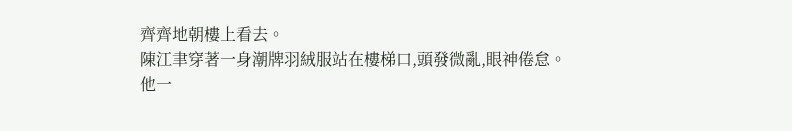齊齊地朝樓上看去。
陳江聿穿著一身潮牌羽絨服站在樓梯口,頭發微亂,眼神倦怠。
他一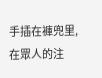手插在褲兜里,在眾人的注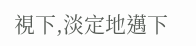視下,淡定地邁下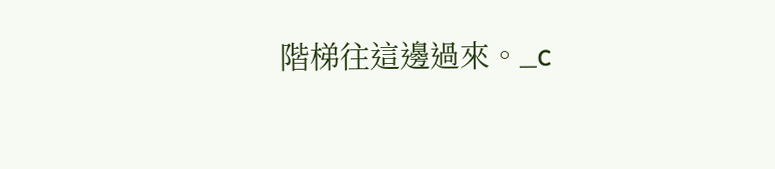階梯往這邊過來。_c